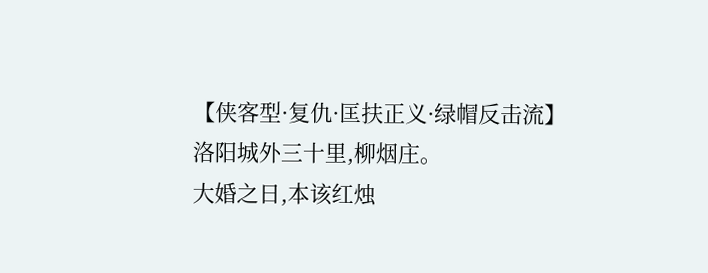【侠客型·复仇·匡扶正义·绿帽反击流】
洛阳城外三十里,柳烟庄。
大婚之日,本该红烛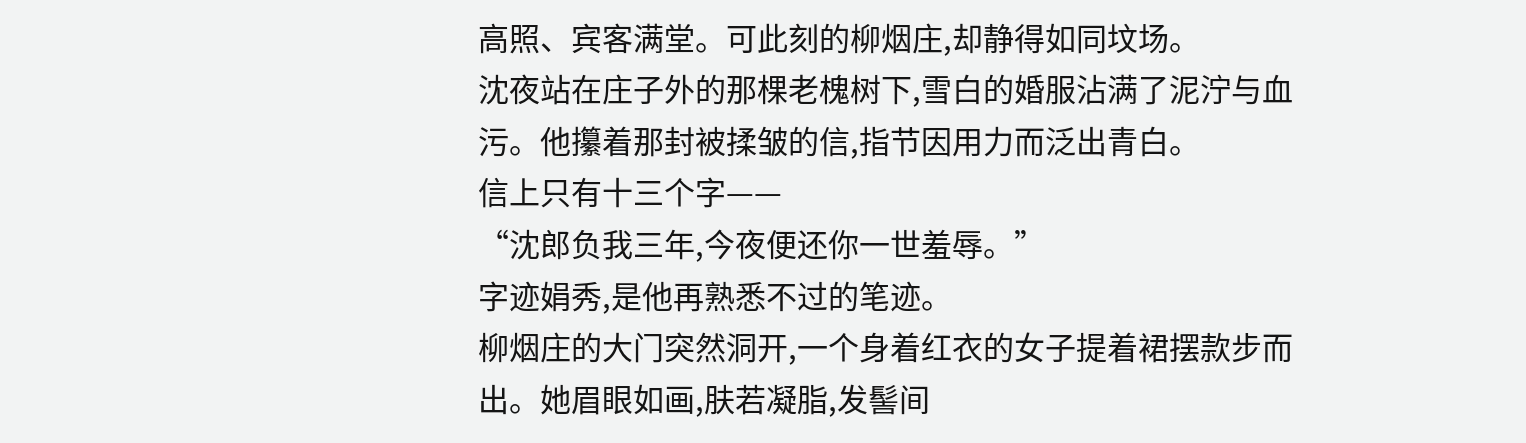高照、宾客满堂。可此刻的柳烟庄,却静得如同坟场。
沈夜站在庄子外的那棵老槐树下,雪白的婚服沾满了泥泞与血污。他攥着那封被揉皱的信,指节因用力而泛出青白。
信上只有十三个字——
“沈郎负我三年,今夜便还你一世羞辱。”
字迹娟秀,是他再熟悉不过的笔迹。
柳烟庄的大门突然洞开,一个身着红衣的女子提着裙摆款步而出。她眉眼如画,肤若凝脂,发髻间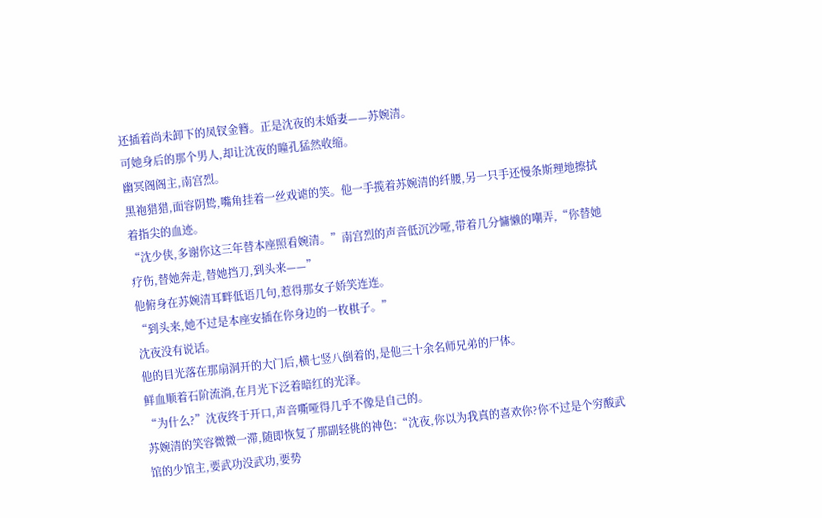还插着尚未卸下的凤钗金簪。正是沈夜的未婚妻——苏婉清。
可她身后的那个男人,却让沈夜的瞳孔猛然收缩。
幽冥阁阁主,南宫烈。
黑袍猎猎,面容阴鸷,嘴角挂着一丝戏谑的笑。他一手揽着苏婉清的纤腰,另一只手还慢条斯理地擦拭着指尖的血迹。
“沈少侠,多谢你这三年替本座照看婉清。”南宫烈的声音低沉沙哑,带着几分慵懒的嘲弄,“你替她疗伤,替她奔走,替她挡刀,到头来——”
他俯身在苏婉清耳畔低语几句,惹得那女子娇笑连连。
“到头来,她不过是本座安插在你身边的一枚棋子。”
沈夜没有说话。
他的目光落在那扇洞开的大门后,横七竖八倒着的,是他三十余名师兄弟的尸体。
鲜血顺着石阶流淌,在月光下泛着暗红的光泽。
“为什么?”沈夜终于开口,声音嘶哑得几乎不像是自己的。
苏婉清的笑容微微一滞,随即恢复了那副轻佻的神色:“沈夜,你以为我真的喜欢你?你不过是个穷酸武馆的少馆主,要武功没武功,要势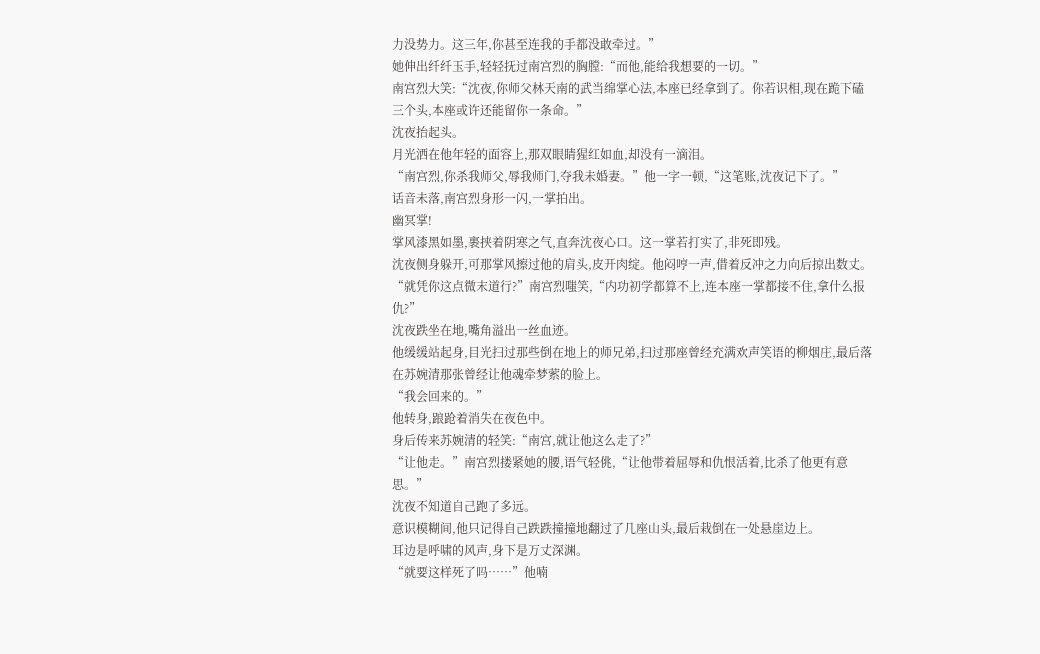力没势力。这三年,你甚至连我的手都没敢牵过。”
她伸出纤纤玉手,轻轻抚过南宫烈的胸膛:“而他,能给我想要的一切。”
南宫烈大笑:“沈夜,你师父林天南的武当绵掌心法,本座已经拿到了。你若识相,现在跪下磕三个头,本座或许还能留你一条命。”
沈夜抬起头。
月光洒在他年轻的面容上,那双眼睛猩红如血,却没有一滴泪。
“南宫烈,你杀我师父,辱我师门,夺我未婚妻。”他一字一顿,“这笔账,沈夜记下了。”
话音未落,南宫烈身形一闪,一掌拍出。
幽冥掌!
掌风漆黑如墨,裹挟着阴寒之气,直奔沈夜心口。这一掌若打实了,非死即残。
沈夜侧身躲开,可那掌风擦过他的肩头,皮开肉绽。他闷哼一声,借着反冲之力向后掠出数丈。
“就凭你这点微末道行?”南宫烈嗤笑,“内功初学都算不上,连本座一掌都接不住,拿什么报仇?”
沈夜跌坐在地,嘴角溢出一丝血迹。
他缓缓站起身,目光扫过那些倒在地上的师兄弟,扫过那座曾经充满欢声笑语的柳烟庄,最后落在苏婉清那张曾经让他魂牵梦萦的脸上。
“我会回来的。”
他转身,踉跄着消失在夜色中。
身后传来苏婉清的轻笑:“南宫,就让他这么走了?”
“让他走。”南宫烈搂紧她的腰,语气轻佻,“让他带着屈辱和仇恨活着,比杀了他更有意思。”
沈夜不知道自己跑了多远。
意识模糊间,他只记得自己跌跌撞撞地翻过了几座山头,最后栽倒在一处悬崖边上。
耳边是呼啸的风声,身下是万丈深渊。
“就要这样死了吗……”他喃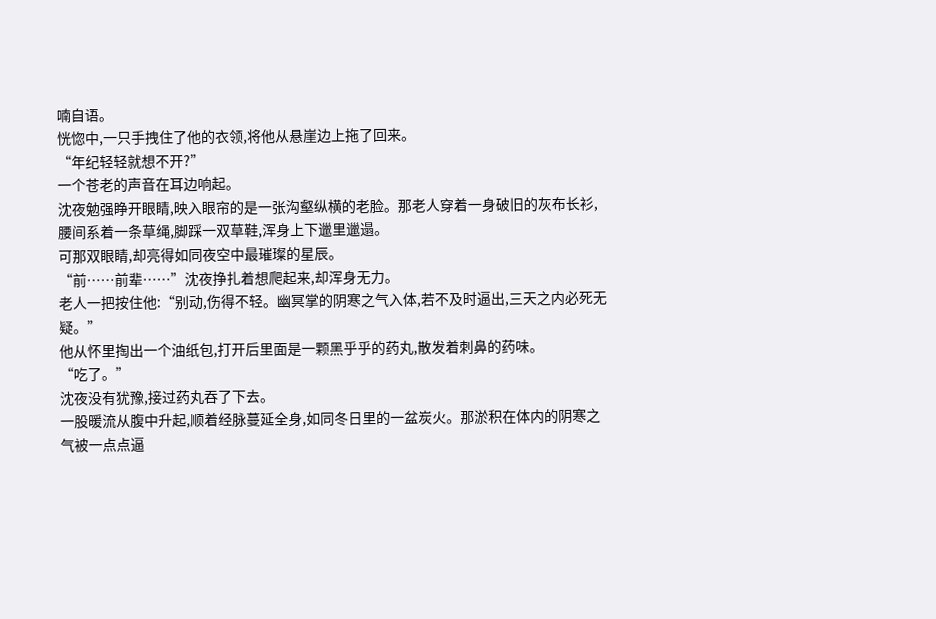喃自语。
恍惚中,一只手拽住了他的衣领,将他从悬崖边上拖了回来。
“年纪轻轻就想不开?”
一个苍老的声音在耳边响起。
沈夜勉强睁开眼睛,映入眼帘的是一张沟壑纵横的老脸。那老人穿着一身破旧的灰布长衫,腰间系着一条草绳,脚踩一双草鞋,浑身上下邋里邋遢。
可那双眼睛,却亮得如同夜空中最璀璨的星辰。
“前……前辈……”沈夜挣扎着想爬起来,却浑身无力。
老人一把按住他:“别动,伤得不轻。幽冥掌的阴寒之气入体,若不及时逼出,三天之内必死无疑。”
他从怀里掏出一个油纸包,打开后里面是一颗黑乎乎的药丸,散发着刺鼻的药味。
“吃了。”
沈夜没有犹豫,接过药丸吞了下去。
一股暖流从腹中升起,顺着经脉蔓延全身,如同冬日里的一盆炭火。那淤积在体内的阴寒之气被一点点逼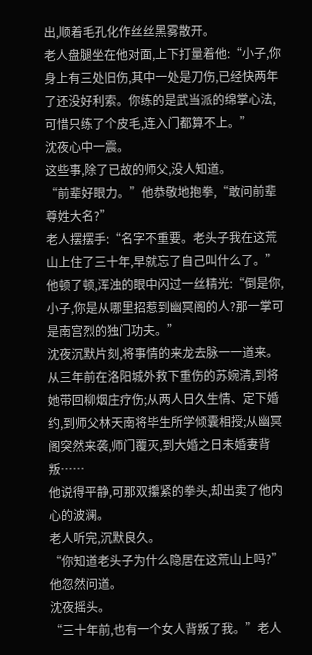出,顺着毛孔化作丝丝黑雾散开。
老人盘腿坐在他对面,上下打量着他:“小子,你身上有三处旧伤,其中一处是刀伤,已经快两年了还没好利索。你练的是武当派的绵掌心法,可惜只练了个皮毛,连入门都算不上。”
沈夜心中一震。
这些事,除了已故的师父,没人知道。
“前辈好眼力。”他恭敬地抱拳,“敢问前辈尊姓大名?”
老人摆摆手:“名字不重要。老头子我在这荒山上住了三十年,早就忘了自己叫什么了。”
他顿了顿,浑浊的眼中闪过一丝精光:“倒是你,小子,你是从哪里招惹到幽冥阁的人?那一掌可是南宫烈的独门功夫。”
沈夜沉默片刻,将事情的来龙去脉一一道来。
从三年前在洛阳城外救下重伤的苏婉清,到将她带回柳烟庄疗伤;从两人日久生情、定下婚约,到师父林天南将毕生所学倾囊相授;从幽冥阁突然来袭,师门覆灭,到大婚之日未婚妻背叛……
他说得平静,可那双攥紧的拳头,却出卖了他内心的波澜。
老人听完,沉默良久。
“你知道老头子为什么隐居在这荒山上吗?”他忽然问道。
沈夜摇头。
“三十年前,也有一个女人背叛了我。”老人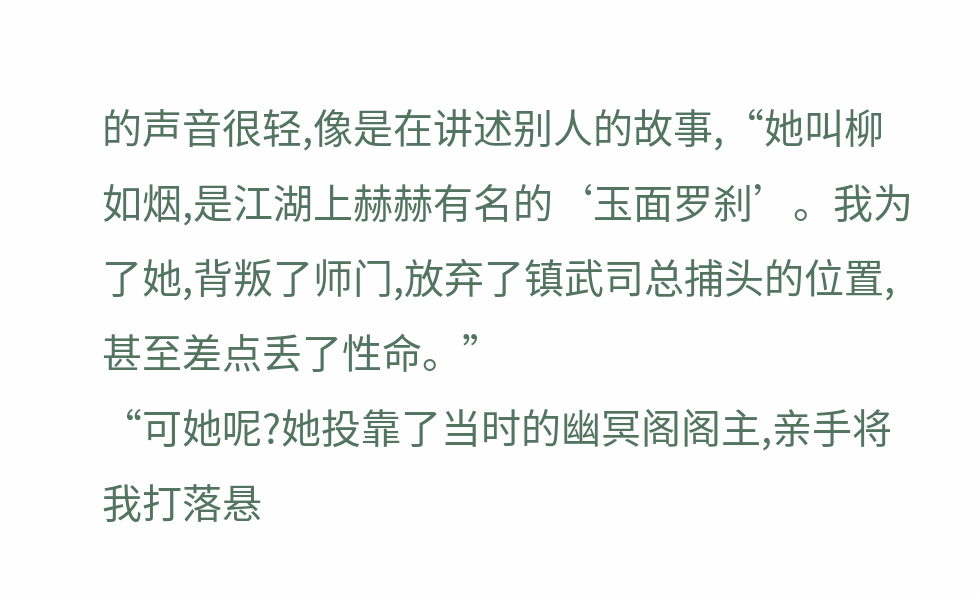的声音很轻,像是在讲述别人的故事,“她叫柳如烟,是江湖上赫赫有名的‘玉面罗刹’。我为了她,背叛了师门,放弃了镇武司总捕头的位置,甚至差点丢了性命。”
“可她呢?她投靠了当时的幽冥阁阁主,亲手将我打落悬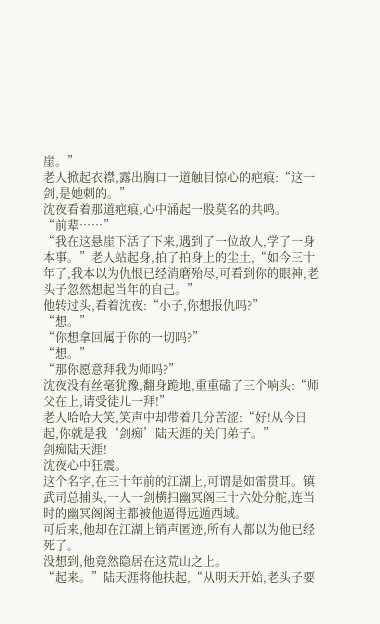崖。”
老人掀起衣襟,露出胸口一道触目惊心的疤痕:“这一剑,是她刺的。”
沈夜看着那道疤痕,心中涌起一股莫名的共鸣。
“前辈……”
“我在这悬崖下活了下来,遇到了一位故人,学了一身本事。”老人站起身,拍了拍身上的尘土,“如今三十年了,我本以为仇恨已经消磨殆尽,可看到你的眼神,老头子忽然想起当年的自己。”
他转过头,看着沈夜:“小子,你想报仇吗?”
“想。”
“你想拿回属于你的一切吗?”
“想。”
“那你愿意拜我为师吗?”
沈夜没有丝毫犹豫,翻身跪地,重重磕了三个响头:“师父在上,请受徒儿一拜!”
老人哈哈大笑,笑声中却带着几分苦涩:“好!从今日起,你就是我‘剑痴’陆天涯的关门弟子。”
剑痴陆天涯!
沈夜心中狂震。
这个名字,在三十年前的江湖上,可谓是如雷贯耳。镇武司总捕头,一人一剑横扫幽冥阁三十六处分舵,连当时的幽冥阁阁主都被他逼得远遁西域。
可后来,他却在江湖上销声匿迹,所有人都以为他已经死了。
没想到,他竟然隐居在这荒山之上。
“起来。”陆天涯将他扶起,“从明天开始,老头子要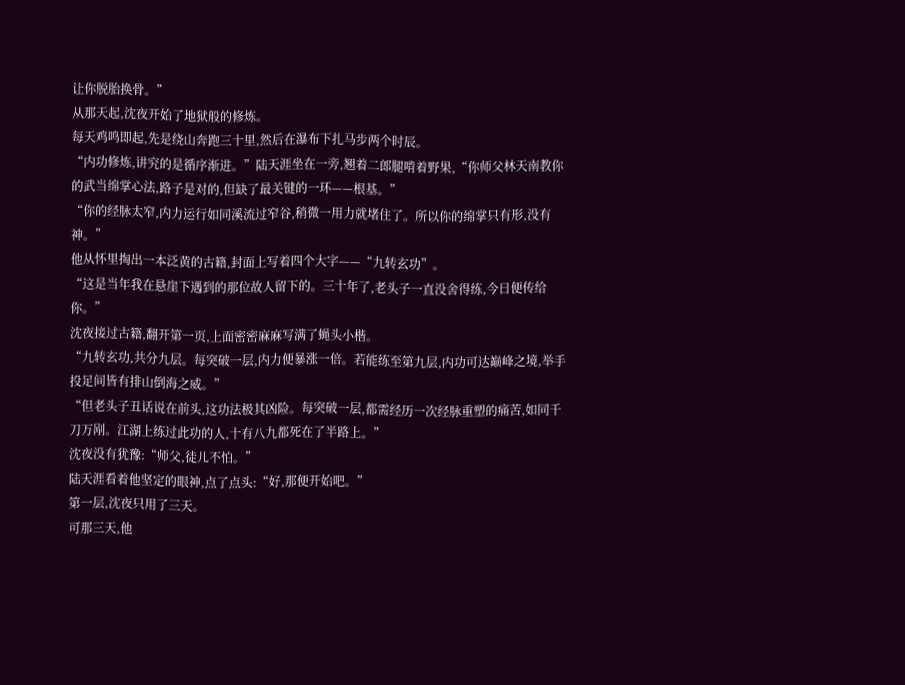让你脱胎换骨。”
从那天起,沈夜开始了地狱般的修炼。
每天鸡鸣即起,先是绕山奔跑三十里,然后在瀑布下扎马步两个时辰。
“内功修炼,讲究的是循序渐进。”陆天涯坐在一旁,翘着二郎腿啃着野果,“你师父林天南教你的武当绵掌心法,路子是对的,但缺了最关键的一环——根基。”
“你的经脉太窄,内力运行如同溪流过窄谷,稍微一用力就堵住了。所以你的绵掌只有形,没有神。”
他从怀里掏出一本泛黄的古籍,封面上写着四个大字——“九转玄功”。
“这是当年我在悬崖下遇到的那位故人留下的。三十年了,老头子一直没舍得练,今日便传给你。”
沈夜接过古籍,翻开第一页,上面密密麻麻写满了蝇头小楷。
“九转玄功,共分九层。每突破一层,内力便暴涨一倍。若能练至第九层,内功可达巅峰之境,举手投足间皆有排山倒海之威。”
“但老头子丑话说在前头,这功法极其凶险。每突破一层,都需经历一次经脉重塑的痛苦,如同千刀万剐。江湖上练过此功的人,十有八九都死在了半路上。”
沈夜没有犹豫:“师父,徒儿不怕。”
陆天涯看着他坚定的眼神,点了点头:“好,那便开始吧。”
第一层,沈夜只用了三天。
可那三天,他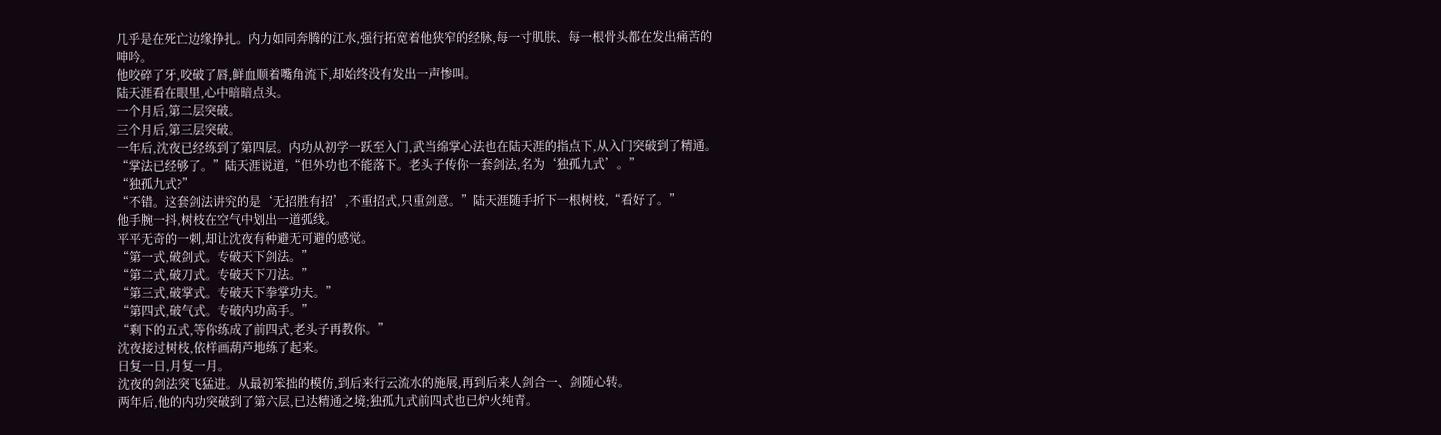几乎是在死亡边缘挣扎。内力如同奔腾的江水,强行拓宽着他狭窄的经脉,每一寸肌肤、每一根骨头都在发出痛苦的呻吟。
他咬碎了牙,咬破了唇,鲜血顺着嘴角流下,却始终没有发出一声惨叫。
陆天涯看在眼里,心中暗暗点头。
一个月后,第二层突破。
三个月后,第三层突破。
一年后,沈夜已经练到了第四层。内功从初学一跃至入门,武当绵掌心法也在陆天涯的指点下,从入门突破到了精通。
“掌法已经够了。”陆天涯说道,“但外功也不能落下。老头子传你一套剑法,名为‘独孤九式’。”
“独孤九式?”
“不错。这套剑法讲究的是‘无招胜有招’,不重招式,只重剑意。”陆天涯随手折下一根树枝,“看好了。”
他手腕一抖,树枝在空气中划出一道弧线。
平平无奇的一刺,却让沈夜有种避无可避的感觉。
“第一式,破剑式。专破天下剑法。”
“第二式,破刀式。专破天下刀法。”
“第三式,破掌式。专破天下拳掌功夫。”
“第四式,破气式。专破内功高手。”
“剩下的五式,等你练成了前四式,老头子再教你。”
沈夜接过树枝,依样画葫芦地练了起来。
日复一日,月复一月。
沈夜的剑法突飞猛进。从最初笨拙的模仿,到后来行云流水的施展,再到后来人剑合一、剑随心转。
两年后,他的内功突破到了第六层,已达精通之境;独孤九式前四式也已炉火纯青。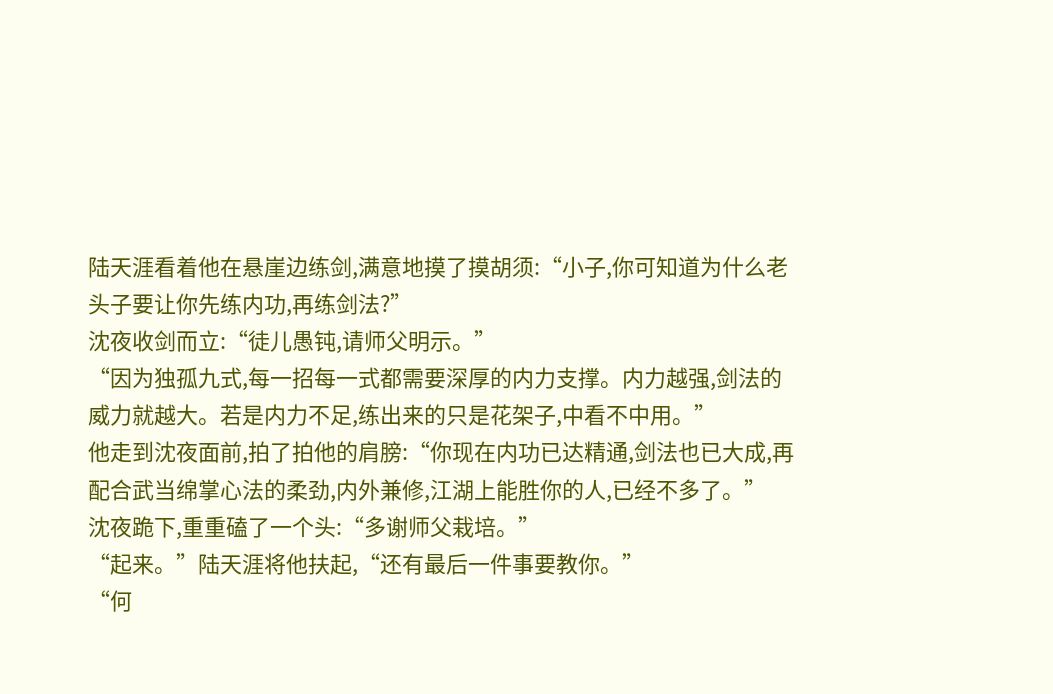陆天涯看着他在悬崖边练剑,满意地摸了摸胡须:“小子,你可知道为什么老头子要让你先练内功,再练剑法?”
沈夜收剑而立:“徒儿愚钝,请师父明示。”
“因为独孤九式,每一招每一式都需要深厚的内力支撑。内力越强,剑法的威力就越大。若是内力不足,练出来的只是花架子,中看不中用。”
他走到沈夜面前,拍了拍他的肩膀:“你现在内功已达精通,剑法也已大成,再配合武当绵掌心法的柔劲,内外兼修,江湖上能胜你的人,已经不多了。”
沈夜跪下,重重磕了一个头:“多谢师父栽培。”
“起来。”陆天涯将他扶起,“还有最后一件事要教你。”
“何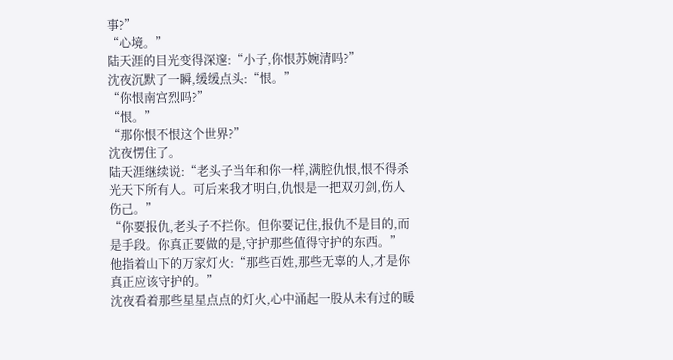事?”
“心境。”
陆天涯的目光变得深邃:“小子,你恨苏婉清吗?”
沈夜沉默了一瞬,缓缓点头:“恨。”
“你恨南宫烈吗?”
“恨。”
“那你恨不恨这个世界?”
沈夜愣住了。
陆天涯继续说:“老头子当年和你一样,满腔仇恨,恨不得杀光天下所有人。可后来我才明白,仇恨是一把双刃剑,伤人伤己。”
“你要报仇,老头子不拦你。但你要记住,报仇不是目的,而是手段。你真正要做的是,守护那些值得守护的东西。”
他指着山下的万家灯火:“那些百姓,那些无辜的人,才是你真正应该守护的。”
沈夜看着那些星星点点的灯火,心中涌起一股从未有过的暖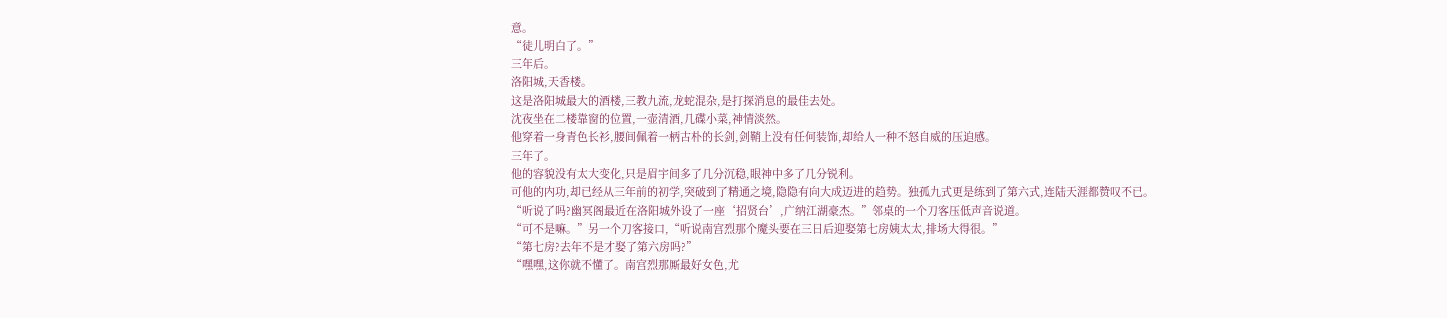意。
“徒儿明白了。”
三年后。
洛阳城,天香楼。
这是洛阳城最大的酒楼,三教九流,龙蛇混杂,是打探消息的最佳去处。
沈夜坐在二楼靠窗的位置,一壶清酒,几碟小菜,神情淡然。
他穿着一身青色长衫,腰间佩着一柄古朴的长剑,剑鞘上没有任何装饰,却给人一种不怒自威的压迫感。
三年了。
他的容貌没有太大变化,只是眉宇间多了几分沉稳,眼神中多了几分锐利。
可他的内功,却已经从三年前的初学,突破到了精通之境,隐隐有向大成迈进的趋势。独孤九式更是练到了第六式,连陆天涯都赞叹不已。
“听说了吗?幽冥阁最近在洛阳城外设了一座‘招贤台’,广纳江湖豪杰。”邻桌的一个刀客压低声音说道。
“可不是嘛。”另一个刀客接口,“听说南宫烈那个魔头要在三日后迎娶第七房姨太太,排场大得很。”
“第七房?去年不是才娶了第六房吗?”
“嘿嘿,这你就不懂了。南宫烈那厮最好女色,尤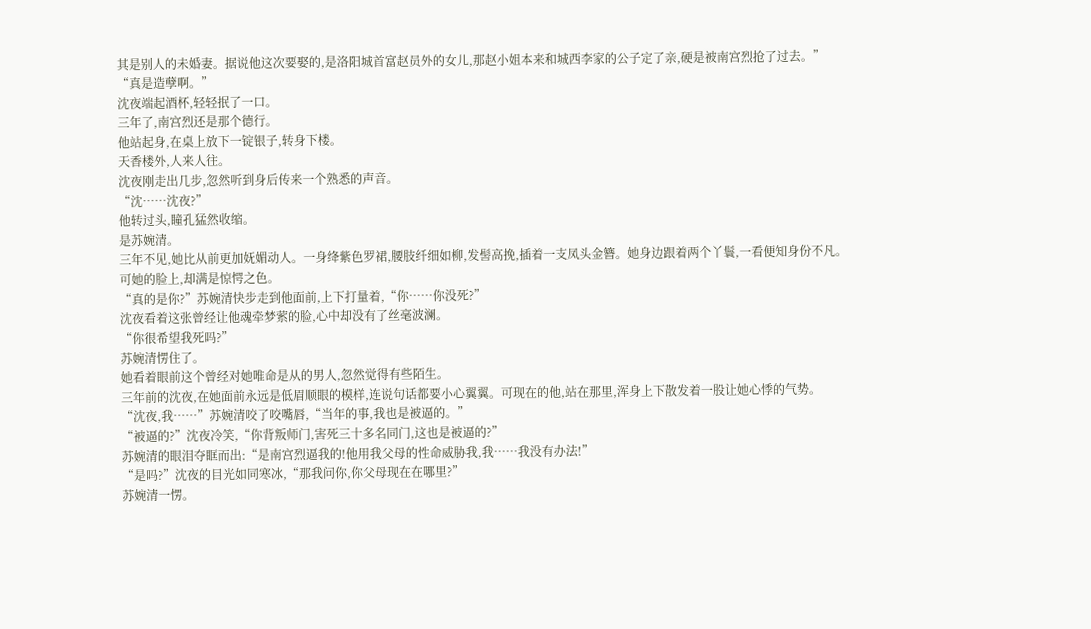其是别人的未婚妻。据说他这次要娶的,是洛阳城首富赵员外的女儿,那赵小姐本来和城西李家的公子定了亲,硬是被南宫烈抢了过去。”
“真是造孽啊。”
沈夜端起酒杯,轻轻抿了一口。
三年了,南宫烈还是那个德行。
他站起身,在桌上放下一锭银子,转身下楼。
天香楼外,人来人往。
沈夜刚走出几步,忽然听到身后传来一个熟悉的声音。
“沈……沈夜?”
他转过头,瞳孔猛然收缩。
是苏婉清。
三年不见,她比从前更加妩媚动人。一身绛紫色罗裙,腰肢纤细如柳,发髻高挽,插着一支凤头金簪。她身边跟着两个丫鬟,一看便知身份不凡。
可她的脸上,却满是惊愕之色。
“真的是你?”苏婉清快步走到他面前,上下打量着,“你……你没死?”
沈夜看着这张曾经让他魂牵梦萦的脸,心中却没有了丝毫波澜。
“你很希望我死吗?”
苏婉清愣住了。
她看着眼前这个曾经对她唯命是从的男人,忽然觉得有些陌生。
三年前的沈夜,在她面前永远是低眉顺眼的模样,连说句话都要小心翼翼。可现在的他,站在那里,浑身上下散发着一股让她心悸的气势。
“沈夜,我……”苏婉清咬了咬嘴唇,“当年的事,我也是被逼的。”
“被逼的?”沈夜冷笑,“你背叛师门,害死三十多名同门,这也是被逼的?”
苏婉清的眼泪夺眶而出:“是南宫烈逼我的!他用我父母的性命威胁我,我……我没有办法!”
“是吗?”沈夜的目光如同寒冰,“那我问你,你父母现在在哪里?”
苏婉清一愣。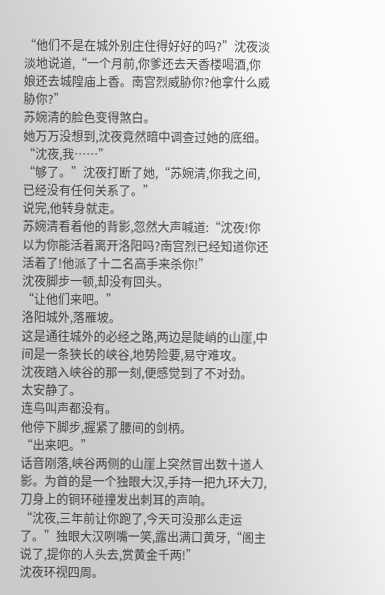“他们不是在城外别庄住得好好的吗?”沈夜淡淡地说道,“一个月前,你爹还去天香楼喝酒,你娘还去城隍庙上香。南宫烈威胁你?他拿什么威胁你?”
苏婉清的脸色变得煞白。
她万万没想到,沈夜竟然暗中调查过她的底细。
“沈夜,我……”
“够了。”沈夜打断了她,“苏婉清,你我之间,已经没有任何关系了。”
说完,他转身就走。
苏婉清看着他的背影,忽然大声喊道:“沈夜!你以为你能活着离开洛阳吗?南宫烈已经知道你还活着了!他派了十二名高手来杀你!”
沈夜脚步一顿,却没有回头。
“让他们来吧。”
洛阳城外,落雁坡。
这是通往城外的必经之路,两边是陡峭的山崖,中间是一条狭长的峡谷,地势险要,易守难攻。
沈夜踏入峡谷的那一刻,便感觉到了不对劲。
太安静了。
连鸟叫声都没有。
他停下脚步,握紧了腰间的剑柄。
“出来吧。”
话音刚落,峡谷两侧的山崖上突然冒出数十道人影。为首的是一个独眼大汉,手持一把九环大刀,刀身上的铜环碰撞发出刺耳的声响。
“沈夜,三年前让你跑了,今天可没那么走运了。”独眼大汉咧嘴一笑,露出满口黄牙,“阁主说了,提你的人头去,赏黄金千两!”
沈夜环视四周。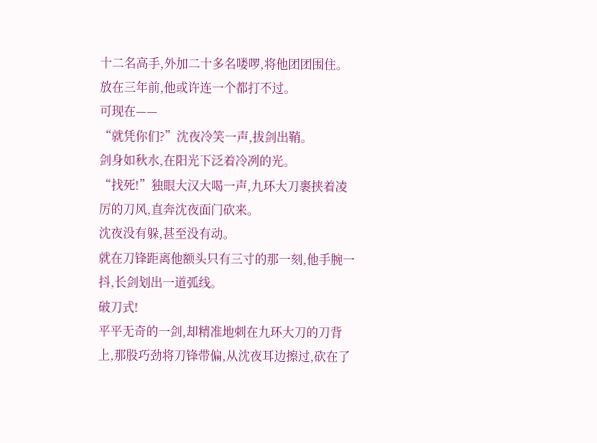十二名高手,外加二十多名喽啰,将他团团围住。
放在三年前,他或许连一个都打不过。
可现在——
“就凭你们?”沈夜冷笑一声,拔剑出鞘。
剑身如秋水,在阳光下泛着冷冽的光。
“找死!”独眼大汉大喝一声,九环大刀裹挟着凌厉的刀风,直奔沈夜面门砍来。
沈夜没有躲,甚至没有动。
就在刀锋距离他额头只有三寸的那一刻,他手腕一抖,长剑划出一道弧线。
破刀式!
平平无奇的一剑,却精准地刺在九环大刀的刀背上,那股巧劲将刀锋带偏,从沈夜耳边擦过,砍在了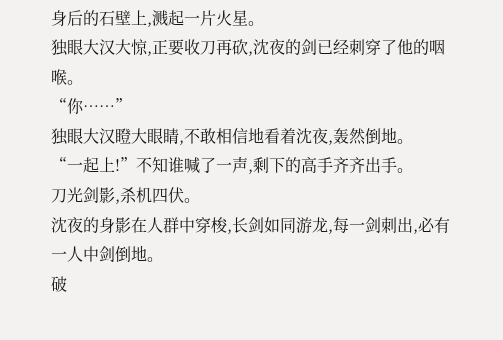身后的石壁上,溅起一片火星。
独眼大汉大惊,正要收刀再砍,沈夜的剑已经刺穿了他的咽喉。
“你……”
独眼大汉瞪大眼睛,不敢相信地看着沈夜,轰然倒地。
“一起上!”不知谁喊了一声,剩下的高手齐齐出手。
刀光剑影,杀机四伏。
沈夜的身影在人群中穿梭,长剑如同游龙,每一剑刺出,必有一人中剑倒地。
破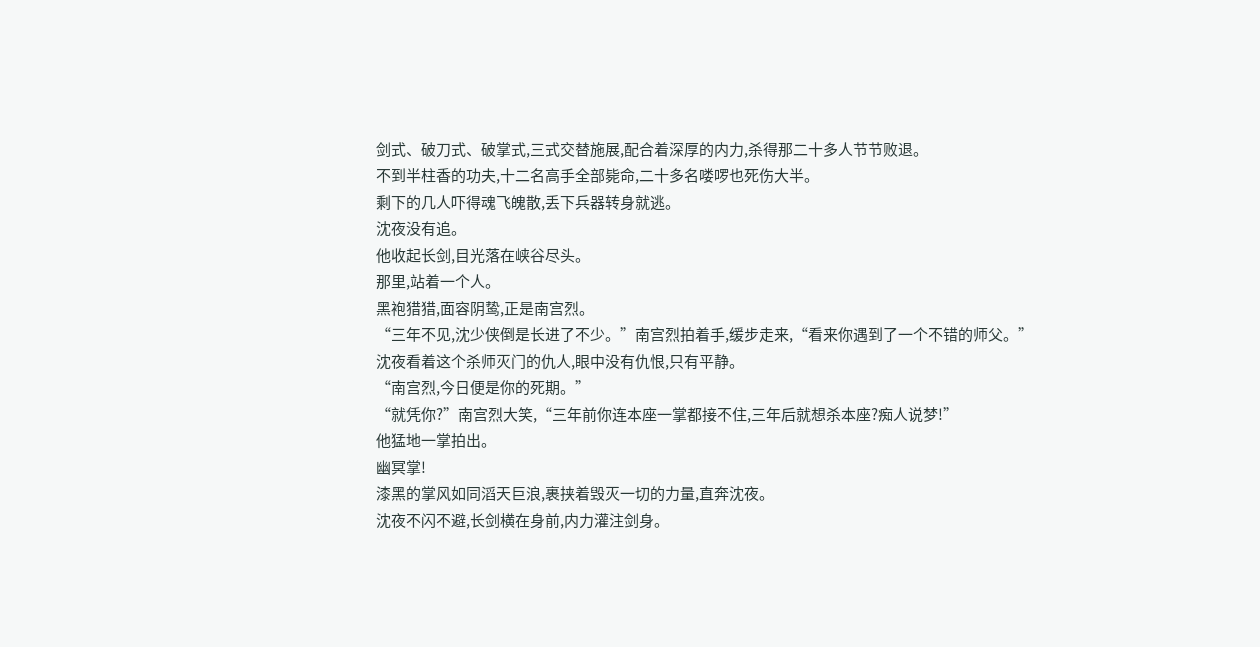剑式、破刀式、破掌式,三式交替施展,配合着深厚的内力,杀得那二十多人节节败退。
不到半柱香的功夫,十二名高手全部毙命,二十多名喽啰也死伤大半。
剩下的几人吓得魂飞魄散,丢下兵器转身就逃。
沈夜没有追。
他收起长剑,目光落在峡谷尽头。
那里,站着一个人。
黑袍猎猎,面容阴鸷,正是南宫烈。
“三年不见,沈少侠倒是长进了不少。”南宫烈拍着手,缓步走来,“看来你遇到了一个不错的师父。”
沈夜看着这个杀师灭门的仇人,眼中没有仇恨,只有平静。
“南宫烈,今日便是你的死期。”
“就凭你?”南宫烈大笑,“三年前你连本座一掌都接不住,三年后就想杀本座?痴人说梦!”
他猛地一掌拍出。
幽冥掌!
漆黑的掌风如同滔天巨浪,裹挟着毁灭一切的力量,直奔沈夜。
沈夜不闪不避,长剑横在身前,内力灌注剑身。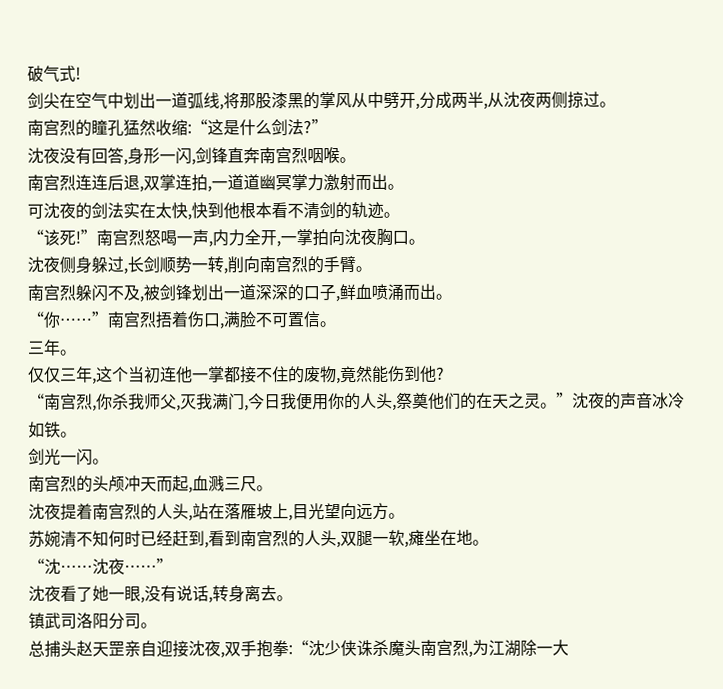破气式!
剑尖在空气中划出一道弧线,将那股漆黑的掌风从中劈开,分成两半,从沈夜两侧掠过。
南宫烈的瞳孔猛然收缩:“这是什么剑法?”
沈夜没有回答,身形一闪,剑锋直奔南宫烈咽喉。
南宫烈连连后退,双掌连拍,一道道幽冥掌力激射而出。
可沈夜的剑法实在太快,快到他根本看不清剑的轨迹。
“该死!”南宫烈怒喝一声,内力全开,一掌拍向沈夜胸口。
沈夜侧身躲过,长剑顺势一转,削向南宫烈的手臂。
南宫烈躲闪不及,被剑锋划出一道深深的口子,鲜血喷涌而出。
“你……”南宫烈捂着伤口,满脸不可置信。
三年。
仅仅三年,这个当初连他一掌都接不住的废物,竟然能伤到他?
“南宫烈,你杀我师父,灭我满门,今日我便用你的人头,祭奠他们的在天之灵。”沈夜的声音冰冷如铁。
剑光一闪。
南宫烈的头颅冲天而起,血溅三尺。
沈夜提着南宫烈的人头,站在落雁坡上,目光望向远方。
苏婉清不知何时已经赶到,看到南宫烈的人头,双腿一软,瘫坐在地。
“沈……沈夜……”
沈夜看了她一眼,没有说话,转身离去。
镇武司洛阳分司。
总捕头赵天罡亲自迎接沈夜,双手抱拳:“沈少侠诛杀魔头南宫烈,为江湖除一大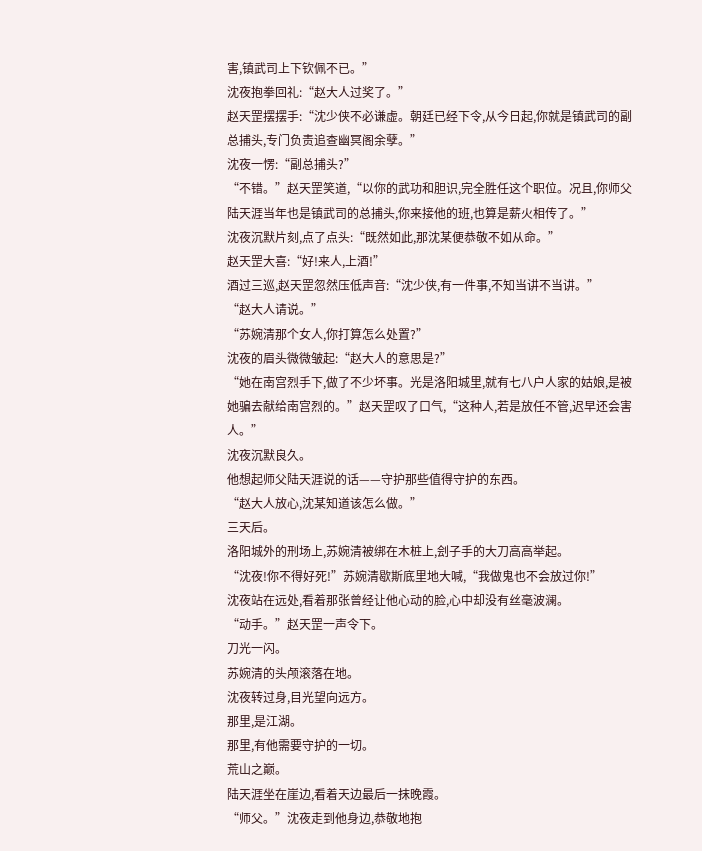害,镇武司上下钦佩不已。”
沈夜抱拳回礼:“赵大人过奖了。”
赵天罡摆摆手:“沈少侠不必谦虚。朝廷已经下令,从今日起,你就是镇武司的副总捕头,专门负责追查幽冥阁余孽。”
沈夜一愣:“副总捕头?”
“不错。”赵天罡笑道,“以你的武功和胆识,完全胜任这个职位。况且,你师父陆天涯当年也是镇武司的总捕头,你来接他的班,也算是薪火相传了。”
沈夜沉默片刻,点了点头:“既然如此,那沈某便恭敬不如从命。”
赵天罡大喜:“好!来人,上酒!”
酒过三巡,赵天罡忽然压低声音:“沈少侠,有一件事,不知当讲不当讲。”
“赵大人请说。”
“苏婉清那个女人,你打算怎么处置?”
沈夜的眉头微微皱起:“赵大人的意思是?”
“她在南宫烈手下,做了不少坏事。光是洛阳城里,就有七八户人家的姑娘,是被她骗去献给南宫烈的。”赵天罡叹了口气,“这种人,若是放任不管,迟早还会害人。”
沈夜沉默良久。
他想起师父陆天涯说的话——守护那些值得守护的东西。
“赵大人放心,沈某知道该怎么做。”
三天后。
洛阳城外的刑场上,苏婉清被绑在木桩上,刽子手的大刀高高举起。
“沈夜!你不得好死!”苏婉清歇斯底里地大喊,“我做鬼也不会放过你!”
沈夜站在远处,看着那张曾经让他心动的脸,心中却没有丝毫波澜。
“动手。”赵天罡一声令下。
刀光一闪。
苏婉清的头颅滚落在地。
沈夜转过身,目光望向远方。
那里,是江湖。
那里,有他需要守护的一切。
荒山之巅。
陆天涯坐在崖边,看着天边最后一抹晚霞。
“师父。”沈夜走到他身边,恭敬地抱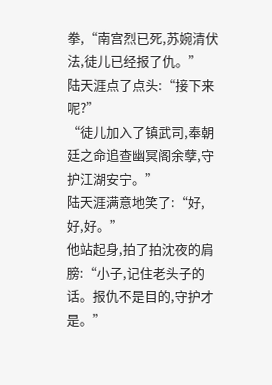拳,“南宫烈已死,苏婉清伏法,徒儿已经报了仇。”
陆天涯点了点头:“接下来呢?”
“徒儿加入了镇武司,奉朝廷之命追查幽冥阁余孽,守护江湖安宁。”
陆天涯满意地笑了:“好,好,好。”
他站起身,拍了拍沈夜的肩膀:“小子,记住老头子的话。报仇不是目的,守护才是。”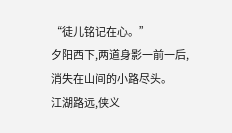“徒儿铭记在心。”
夕阳西下,两道身影一前一后,消失在山间的小路尽头。
江湖路远,侠义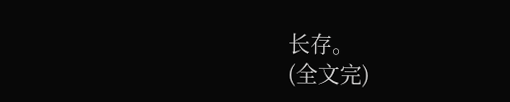长存。
(全文完)